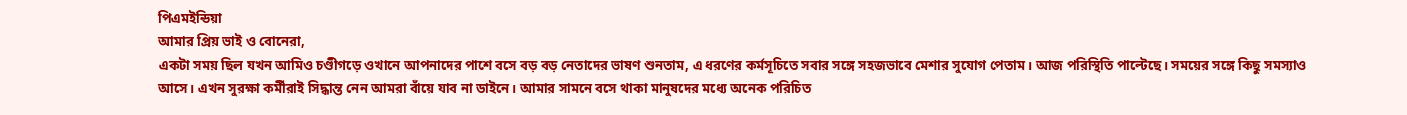পিএমইন্ডিয়া
আমার প্রিয় ভাই ও বোনেরা,
একটা সময় ছিল যখন আমিও চণ্ডীগড়ে ওখানে আপনাদের পাশে বসে বড় বড় নেতাদের ভাষণ শুনতাম, এ ধরণের কর্মসূচিতে সবার সঙ্গে সহজভাবে মেশার সুযোগ পেতাম। আজ পরিস্থিতি পাল্টেছে। সময়ের সঙ্গে কিছু সমস্যাও আসে। এখন সুরক্ষা কর্মীরাই সিদ্ধান্ত নেন আমরা বাঁয়ে যাব না ডাইনে। আমার সামনে বসে থাকা মানুষদের মধ্যে অনেক পরিচিত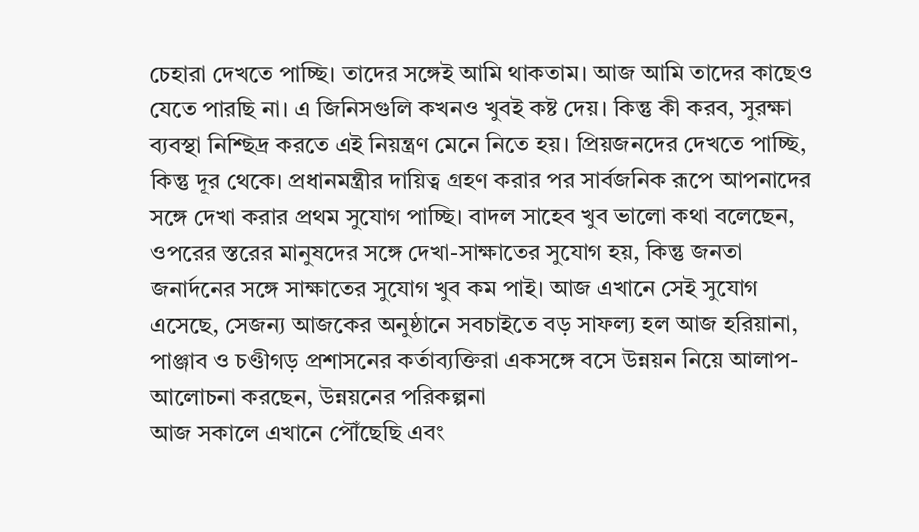চেহারা দেখতে পাচ্ছি। তাদের সঙ্গেই আমি থাকতাম। আজ আমি তাদের কাছেও যেতে পারছি না। এ জিনিসগুলি কখনও খুবই কষ্ট দেয়। কিন্তু কী করব, সুরক্ষা ব্যবস্থা নিশ্ছিদ্র করতে এই নিয়ন্ত্রণ মেনে নিতে হয়। প্রিয়জনদের দেখতে পাচ্ছি, কিন্তু দূর থেকে। প্রধানমন্ত্রীর দায়িত্ব গ্রহণ করার পর সার্বজনিক রূপে আপনাদের সঙ্গে দেখা করার প্রথম সুযোগ পাচ্ছি। বাদল সাহেব খুব ভালো কথা বলেছেন, ওপরের স্তরের মানুষদের সঙ্গে দেখা-সাক্ষাতের সুযোগ হয়, কিন্তু জনতা জনার্দনের সঙ্গে সাক্ষাতের সুযোগ খুব কম পাই। আজ এখানে সেই সুযোগ এসেছে, সেজন্য আজকের অনুষ্ঠানে সবচাইতে বড় সাফল্য হল আজ হরিয়ানা, পাঞ্জাব ও চণ্ডীগড় প্রশাসনের কর্তাব্যক্তিরা একসঙ্গে বসে উন্নয়ন নিয়ে আলাপ-আলোচনা করছেন, উন্নয়নের পরিকল্পনা
আজ সকালে এখানে পৌঁছেছি এবং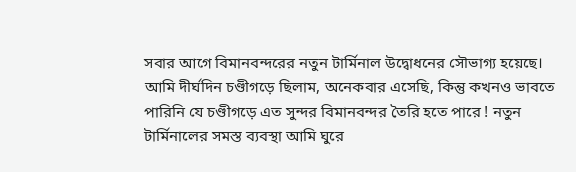সবার আগে বিমানবন্দরের নতুন টার্মিনাল উদ্বোধনের সৌভাগ্য হয়েছে। আমি দীর্ঘদিন চণ্ডীগড়ে ছিলাম, অনেকবার এসেছি, কিন্তু কখনও ভাবতে পারিনি যে চণ্ডীগড়ে এত সুন্দর বিমানবন্দর তৈরি হতে পারে ! নতুন টার্মিনালের সমস্ত ব্যবস্থা আমি ঘুরে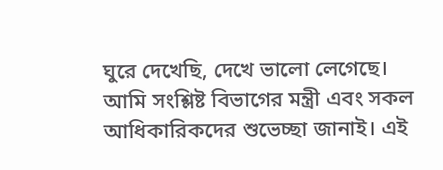ঘুরে দেখেছি, দেখে ভালো লেগেছে। আমি সংশ্লিষ্ট বিভাগের মন্ত্রী এবং সকল আধিকারিকদের শুভেচ্ছা জানাই। এই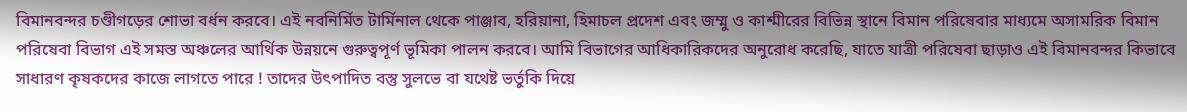বিমানবন্দর চণ্ডীগড়ের শোভা বর্ধন করবে। এই নবনির্মিত টার্মিনাল থেকে পাঞ্জাব, হরিয়ানা, হিমাচল প্রদেশ এবং জম্মু ও কাশ্মীরের বিভিন্ন স্থানে বিমান পরিষেবার মাধ্যমে অসামরিক বিমান পরিষেবা বিভাগ এই সমস্ত অঞ্চলের আর্থিক উন্নয়নে গুরুত্বপূর্ণ ভূমিকা পালন করবে। আমি বিভাগের আধিকারিকদের অনুরোধ করেছি, যাতে যাত্রী পরিষেবা ছাড়াও এই বিমানবন্দর কিভাবে সাধারণ কৃষকদের কাজে লাগতে পারে ! তাদের উৎপাদিত বস্তু সুলভে বা যথেষ্ট ভর্তুকি দিয়ে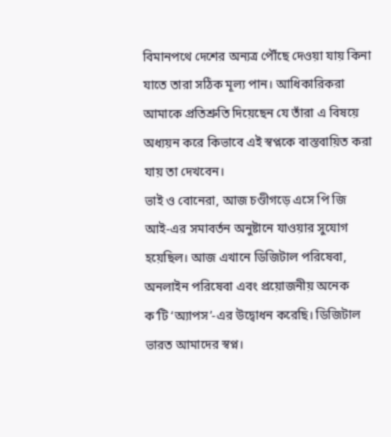বিমানপথে দেশের অন্যত্র পৌঁছে দেওয়া যায় কিনা যাতে তারা সঠিক মূল্য পান। আধিকারিকরা আমাকে প্রতিশ্রুতি দিয়েছেন যে তাঁরা এ বিষয়ে অধ্যয়ন করে কিভাবে এই স্বপ্নকে বাস্তবায়িত করা যায় তা দেখবেন।
ভাই ও বোনেরা, আজ চণ্ডীগড়ে এসে পি জি আই-এর সমাবর্তন অনুষ্টানে যাওয়ার সুযোগ হয়েছিল। আজ এখানে ডিজিটাল পরিষেবা, অনলাইন পরিষেবা এবং প্রয়োজনীয় অনেক ক’টি ‘অ্যাপস’-এর উদ্বোধন করেছি। ডিজিটাল ভারত আমাদের স্বপ্ন।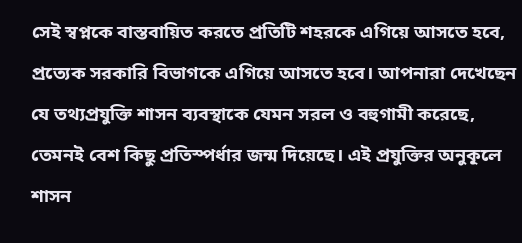সেই স্বপ্নকে বাস্তবায়িত করতে প্রতিটি শহরকে এগিয়ে আসতে হবে, প্রত্যেক সরকারি বিভাগকে এগিয়ে আসতে হবে। আপনারা দেখেছেন যে তথ্যপ্রযুক্তি শাসন ব্যবস্থাকে যেমন সরল ও বহুগামী করেছে, তেমনই বেশ কিছু প্রতিস্পর্ধার জন্ম দিয়েছে। এই প্রযুক্তির অনুকূলে শাসন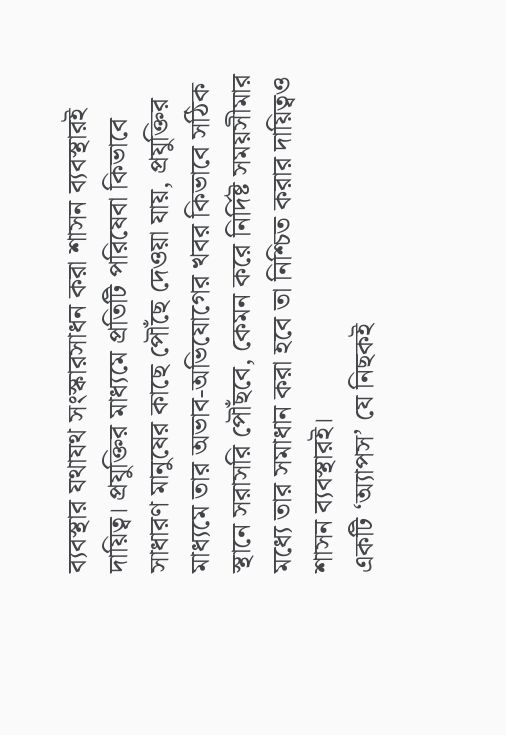ব্যবস্থার যথাযথ সংস্কারসাধন করা শাসন ব্যবস্থারই দায়িত্ব। প্রযুক্তির মাধ্যমে প্রতিটি পরিষেবা কিভাবে সাধারণ মানুষের কাছে পৌঁছে দেওয়া যায়, প্রযুক্তির মাধ্যমে তার অভাব-অভিযোগের খবর কিভাবে সঠিক স্থানে সরাসরি পৌঁছবে, কেমন করে নির্দিষ্ট সময়সীমার মধ্যে তার সমাধান করা হবে তা নিশ্চিত করার দায়িত্বও শাসন ব্যবস্থারই।
একটি ‘অ্যাপস’ যে নিছকই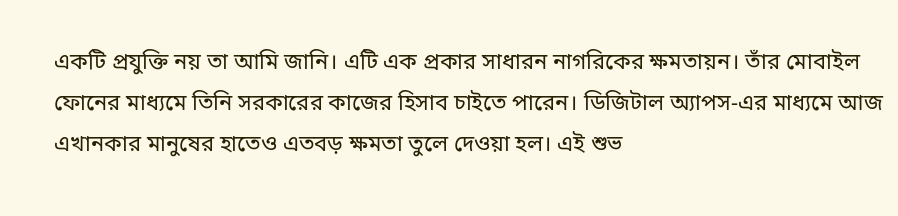একটি প্রযুক্তি নয় তা আমি জানি। এটি এক প্রকার সাধারন নাগরিকের ক্ষমতায়ন। তাঁর মোবাইল ফোনের মাধ্যমে তিনি সরকারের কাজের হিসাব চাইতে পারেন। ডিজিটাল অ্যাপস-এর মাধ্যমে আজ এখানকার মানুষের হাতেও এতবড় ক্ষমতা তুলে দেওয়া হল। এই শুভ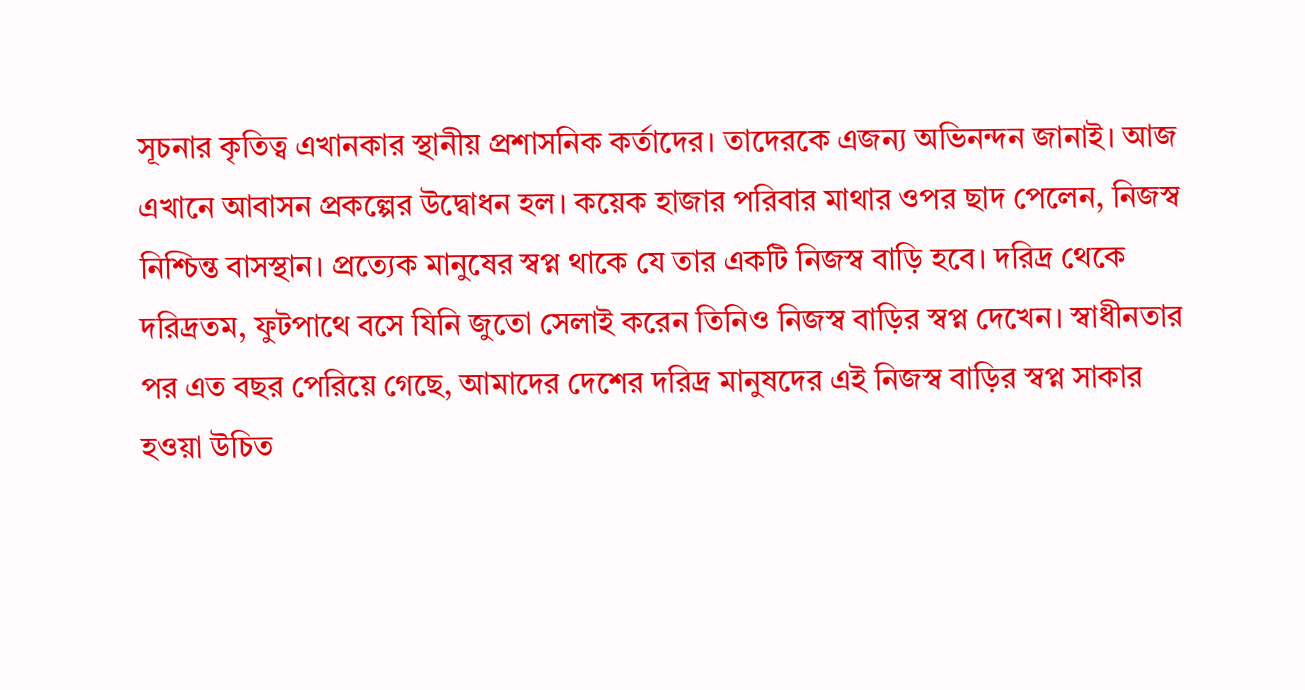সূচনার কৃতিত্ব এখানকার স্থানীয় প্রশাসনিক কর্তাদের। তাদেরকে এজন্য অভিনন্দন জানাই। আজ এখানে আবাসন প্রকল্পের উদ্বোধন হল। কয়েক হাজার পরিবার মাথার ওপর ছাদ পেলেন, নিজস্ব নিশ্চিন্ত বাসস্থান। প্রত্যেক মানুষের স্বপ্ন থাকে যে তার একটি নিজস্ব বাড়ি হবে। দরিদ্র থেকে দরিদ্রতম, ফুটপাথে বসে যিনি জুতো সেলাই করেন তিনিও নিজস্ব বাড়ির স্বপ্ন দেখেন। স্বাধীনতার পর এত বছর পেরিয়ে গেছে, আমাদের দেশের দরিদ্র মানুষদের এই নিজস্ব বাড়ির স্বপ্ন সাকার হওয়া উচিত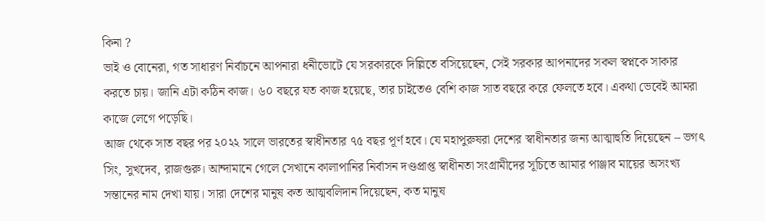কিনা ?
ভাই ও বোনেরা, গত সাধারণ নির্বাচনে আপনারা ধনীভোটে যে সরকারকে দিল্লিতে বসিয়েছেন, সেই সরকার আপনাদের সকল স্বপ্নকে সাকার করতে চায়। জানি এটা কঠিন কাজ। ৬০ বছরে যত কাজ হয়েছে, তার চাইতেও বেশি কাজ সাত বছরে করে ফেলতে হবে। একথা ভেবেই আমরা কাজে লেগে পড়েছি।
আজ থেকে সাত বছর পর ২০২২ সালে ভারতের স্বাধীনতার ৭৫ বছর পূর্ণ হবে। যে মহাপুরুষরা দেশের স্বাধীনতার জন্য আত্মাহুতি দিয়েছেন – ভগৎ সিং, সুখদেব, রাজগুরু। আন্দামানে গেলে সেখানে কালাপানির নির্বাসন দণ্ডপ্রাপ্ত স্বাধীনতা সংগ্রামীদের সূচিতে আমার পাঞ্জাব মায়ের অসংখ্য সন্তানের নাম দেখা যায়। সারা দেশের মানুষ কত আত্মবলিদান দিয়েছেন, কত মানুষ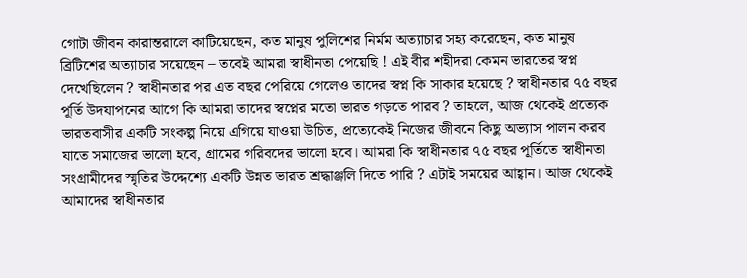গোটা জীবন কারান্তরালে কাটিয়েছেন, কত মানুষ পুলিশের নির্মম অত্যাচার সহ্য করেছেন, কত মানুষ ব্রিটিশের অত্যাচার সয়েছেন – তবেই আমরা স্বাধীনতা পেয়েছি ! এই বীর শহীদরা কেমন ভারতের স্বপ্ন দেখেছিলেন ? স্বাধীনতার পর এত বছর পেরিয়ে গেলেও তাদের স্বপ্ন কি সাকার হয়েছে ? স্বাধীনতার ৭৫ বছর পূর্তি উদযাপনের আগে কি আমরা তাদের স্বপ্নের মতো ভারত গড়তে পারব ? তাহলে, আজ থেকেই প্রত্যেক ভারতবাসীর একটি সংকল্প নিয়ে এগিয়ে যাওয়া উচিত, প্রত্যেকেই নিজের জীবনে কিছু অভ্যাস পালন করব যাতে সমাজের ভালো হবে, গ্রামের গরিবদের ভালো হবে। আমরা কি স্বাধীনতার ৭৫ বছর পূর্তিতে স্বাধীনতা সংগ্রামীদের স্মৃতির উদ্দেশ্যে একটি উন্নত ভারত শ্রদ্ধাঞ্জলি দিতে পারি ? এটাই সময়ের আহ্বান। আজ থেকেই আমাদের স্বাধীনতার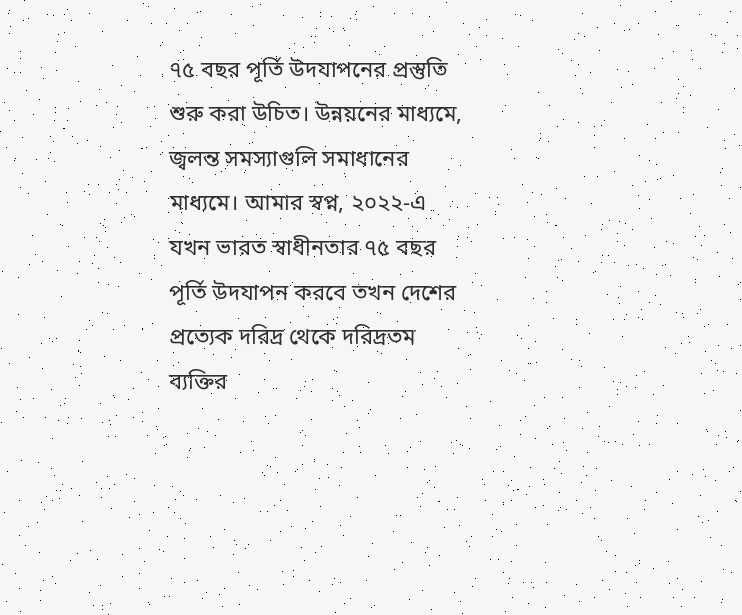৭৫ বছর পূর্তি উদযাপনের প্রস্তুতি শুরু করা উচিত। উন্নয়নের মাধ্যমে, জ্বলন্ত সমস্যাগুলি সমাধানের মাধ্যমে। আমার স্বপ্ন, ২০২২-এ যখন ভারত স্বাধীনতার ৭৫ বছর পূর্তি উদযাপন করবে তখন দেশের প্রত্যেক দরিদ্র থেকে দরিদ্রতম ব্যক্তির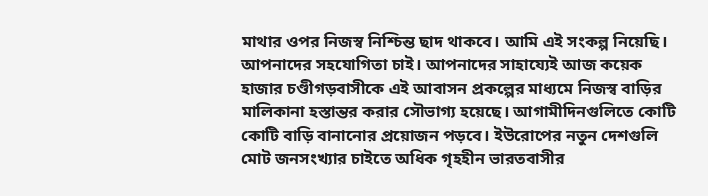মাথার ওপর নিজস্ব নিশ্চিন্ত ছাদ থাকবে। আমি এই সংকল্প নিয়েছি। আপনাদের সহযোগিতা চাই। আপনাদের সাহায্যেই আজ কয়েক হাজার চণ্ডীগড়বাসীকে এই আবাসন প্রকল্পের মাধ্যমে নিজস্ব বাড়ির মালিকানা হস্তান্তর করার সৌভাগ্য হয়েছে। আগামীদিনগুলিতে কোটি কোটি বাড়ি বানানোর প্রয়োজন পড়বে। ইউরোপের নতুন দেশগুলি মোট জনসংখ্যার চাইতে অধিক গৃহহীন ভারতবাসীর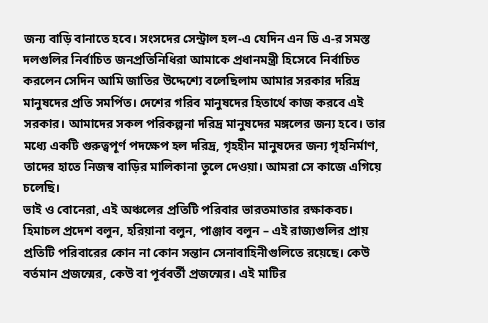জন্য বাড়ি বানাতে হবে। সংসদের সেন্ট্রাল হল-এ যেদিন এন ডি এ-র সমস্ত দলগুলির নির্বাচিত জনপ্রতিনিধিরা আমাকে প্রধানমন্ত্রী হিসেবে নির্বাচিত করলেন সেদিন আমি জাতির উদ্দেশ্যে বলেছিলাম আমার সরকার দরিদ্র মানুষদের প্রতি সমর্পিত। দেশের গরিব মানুষদের হিতার্থে কাজ করবে এই সরকার। আমাদের সকল পরিকল্পনা দরিদ্র মানুষদের মঙ্গলের জন্য হবে। তার মধ্যে একটি গুরুত্বপূর্ণ পদক্ষেপ হল দরিদ্র, গৃহহীন মানুষদের জন্য গৃহনির্মাণ, তাদের হাতে নিজস্ব বাড়ির মালিকানা তুলে দেওয়া। আমরা সে কাজে এগিয়ে চলেছি।
ভাই ও বোনেরা, এই অঞ্চলের প্রতিটি পরিবার ভারতমাতার রক্ষাকবচ। হিমাচল প্রদেশ বলুন, হরিয়ানা বলুন, পাঞ্জাব বলুন – এই রাজ্যগুলির প্রায় প্রতিটি পরিবারের কোন না কোন সন্তান সেনাবাহিনীগুলিতে রয়েছে। কেউ বর্তমান প্রজন্মের, কেউ বা পূর্ববর্তী প্রজন্মের। এই মাটির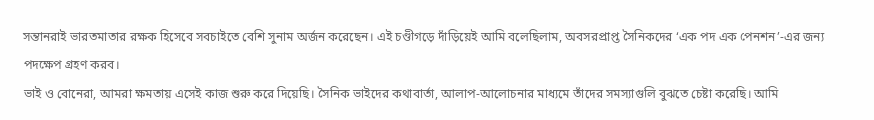সন্তানরাই ভারতমাতার রক্ষক হিসেবে সবচাইতে বেশি সুনাম অর্জন করেছেন। এই চণ্ডীগড়ে দাঁড়িয়েই আমি বলেছিলাম, অবসরপ্রাপ্ত সৈনিকদের ‘এক পদ এক পেনশন’-এর জন্য পদক্ষেপ গ্রহণ করব।
ভাই ও বোনেরা, আমরা ক্ষমতায় এসেই কাজ শুরু করে দিয়েছি। সৈনিক ভাইদের কথাবার্তা, আলাপ-আলোচনার মাধ্যমে তাঁদের সমস্যাগুলি বুঝতে চেষ্টা করেছি। আমি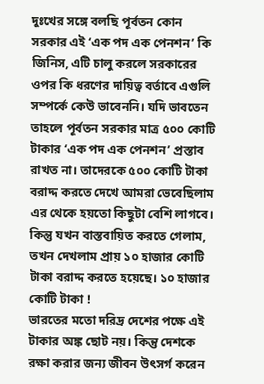দুঃখের সঙ্গে বলছি পূর্বতন কোন সরকার এই ‘এক পদ এক পেনশন’ কি জিনিস, এটি চালু করলে সরকারের ওপর কি ধরণের দায়িত্ব বর্তাবে এগুলি সম্পর্কে কেউ ভাবেননি। যদি ভাবতেন তাহলে পূর্বতন সরকার মাত্র ৫০০ কোটি টাকার ‘এক পদ এক পেনশন’ প্রস্তাব রাখত না। তাদেরকে ৫০০ কোটি টাকা বরাদ্দ করতে দেখে আমরা ভেবেছিলাম এর থেকে হয়তো কিছুটা বেশি লাগবে। কিন্তু যখন বাস্তবায়িত করতে গেলাম, তখন দেখলাম প্রায় ১০ হাজার কোটি টাকা বরাদ্দ করতে হয়েছে। ১০ হাজার কোটি টাকা !
ভারতের মতো দরিদ্র দেশের পক্ষে এই টাকার অঙ্ক ছোট নয়। কিন্তু দেশকে রক্ষা করার জন্য জীবন উৎসর্গ করেন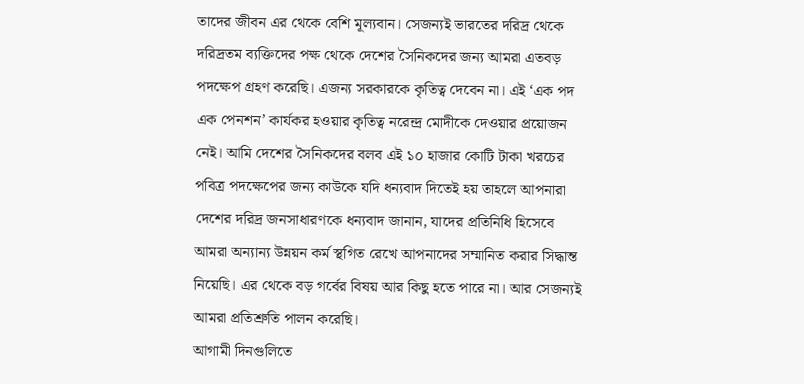তাদের জীবন এর থেকে বেশি মূল্যবান। সেজন্যই ভারতের দরিদ্র থেকে দরিদ্রতম ব্যক্তিদের পক্ষ থেকে দেশের সৈনিকদের জন্য আমরা এতবড় পদক্ষেপ গ্রহণ করেছি। এজন্য সরকারকে কৃতিত্ব দেবেন না। এই ‘এক পদ এক পেনশন’ কার্যকর হওয়ার কৃতিত্ব নরেন্দ্র মোদীকে দেওয়ার প্রয়োজন নেই। আমি দেশের সৈনিকদের বলব এই ১০ হাজার কোটি টাকা খরচের পবিত্র পদক্ষেপের জন্য কাউকে যদি ধন্যবাদ দিতেই হয় তাহলে আপনারা দেশের দরিদ্র জনসাধারণকে ধন্যবাদ জানান, যাদের প্রতিনিধি হিসেবে আমরা অন্যান্য উন্নয়ন কর্ম স্থগিত রেখে আপনাদের সম্মানিত করার সিদ্ধান্ত নিয়েছি। এর থেকে বড় গর্বের বিষয় আর কিছু হতে পারে না। আর সেজন্যই আমরা প্রতিশ্রুতি পালন করেছি।
আগামী দিনগুলিতে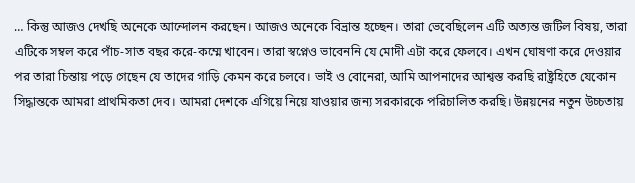… কিন্তু আজও দেখছি অনেকে আন্দোলন করছেন। আজও অনেকে বিভ্রান্ত হচ্ছেন। তারা ভেবেছিলেন এটি অত্যন্ত জটিল বিষয়, তারা এটিকে সম্বল করে পাঁচ-সাত বছর করে-কম্মে খাবেন। তারা স্বপ্নেও ভাবেননি যে মোদী এটা করে ফেলবে। এখন ঘোষণা করে দেওয়ার পর তারা চিন্তায় পড়ে গেছেন যে তাদের গাড়ি কেমন করে চলবে। ভাই ও বোনেরা, আমি আপনাদের আশ্বস্ত করছি রাষ্ট্রহিতে যেকোন সিদ্ধান্তকে আমরা প্রাথমিকতা দেব। আমরা দেশকে এগিয়ে নিয়ে যাওয়ার জন্য সরকারকে পরিচালিত করছি। উন্নয়নের নতুন উচ্চতায়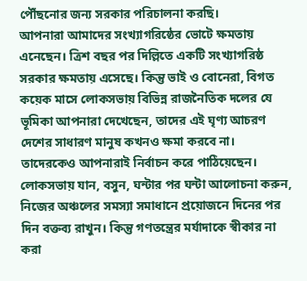পৌঁছনোর জন্য সরকার পরিচালনা করছি।
আপনারা আমাদের সংখ্যাগরিষ্ঠের ভোটে ক্ষমতায় এনেছেন। ত্রিশ বছর পর দিল্লিতে একটি সংখ্যাগরিষ্ঠ সরকার ক্ষমতায় এসেছে। কিন্তু ভাই ও বোনেরা, বিগত কয়েক মাসে লোকসভায় বিভিন্ন রাজনৈতিক দলের যে ভূমিকা আপনারা দেখেছেন, তাদের এই ঘৃণ্য আচরণ দেশের সাধারণ মানুষ কখনও ক্ষমা করবে না। তাদেরকেও আপনারাই নির্বাচন করে পাঠিয়েছেন। লোকসভায় যান, বসুন, ঘন্টার পর ঘন্টা আলোচনা করুন, নিজের অঞ্চলের সমস্যা সমাধানে প্রয়োজনে দিনের পর দিন বক্তব্য রাখুন। কিন্তু গণতন্ত্রের মর্যাদাকে স্বীকার না করা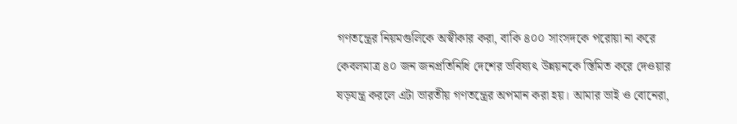গণতন্ত্রের নিয়মগুলিকে অস্বীকার করা, বাকি ৪০০ সাংসদকে পরোয়া না করে কেবলমাত্র ৪০ জন জনপ্রতিনিধি দেশের ভবিষ্যৎ উন্নয়নকে স্তিমিত করে দেওয়ার ষড়যন্ত্র করলে এটা ভারতীয় গণতন্ত্রের অপমান করা হয়। আমার ভাই ও বোনেরা,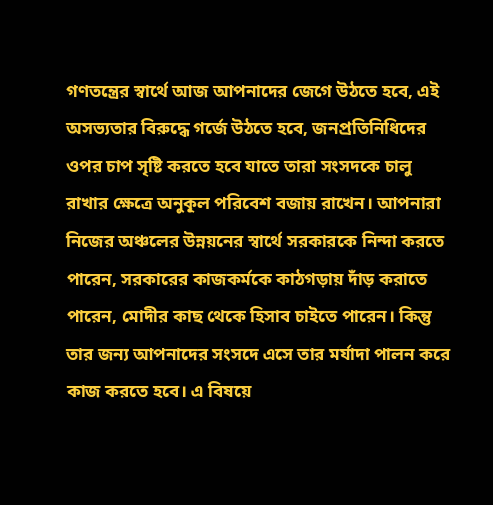গণতন্ত্রের স্বার্থে আজ আপনাদের জেগে উঠতে হবে, এই অসভ্যতার বিরুদ্ধে গর্জে উঠতে হবে, জনপ্রতিনিধিদের ওপর চাপ সৃষ্টি করতে হবে যাতে তারা সংসদকে চালু রাখার ক্ষেত্রে অনুকূল পরিবেশ বজায় রাখেন। আপনারা নিজের অঞ্চলের উন্নয়নের স্বার্থে সরকারকে নিন্দা করতে পারেন, সরকারের কাজকর্মকে কাঠগড়ায় দাঁড় করাতে পারেন, মোদীর কাছ থেকে হিসাব চাইতে পারেন। কিন্তু তার জন্য আপনাদের সংসদে এসে তার মর্যাদা পালন করে কাজ করতে হবে। এ বিষয়ে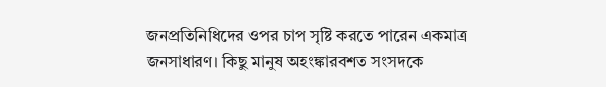জনপ্রতিনিধিদের ওপর চাপ সৃষ্টি করতে পারেন একমাত্র জনসাধারণ। কিছু মানুষ অহংঙ্কারবশত সংসদকে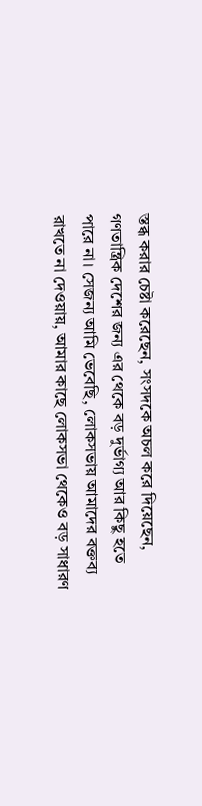স্তব্ধ করার চেষ্টা করেছেন, সংসদকে অচল করে দিয়েছেন, গণতান্ত্রিক দেশের জন্য এর থেকে বড় দুর্ভাগ্য আর কিছু হতে পারে না। সেজন্য আমি ভেবেছি, লোকসভায় আমাদের বক্তব্য রাখতে না দেওয়ায়, আমার কাছে লোকসভা থেকেও বড় সাধারণ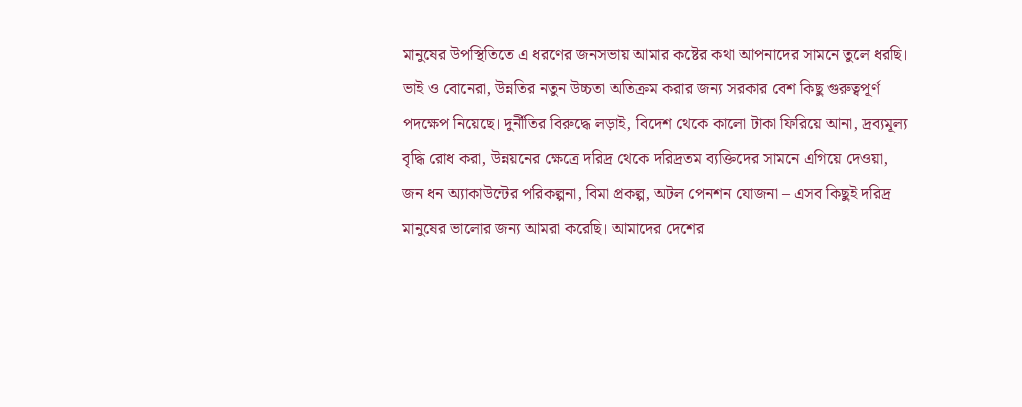মানুষের উপস্থিতিতে এ ধরণের জনসভায় আমার কষ্টের কথা আপনাদের সামনে তুলে ধরছি।
ভাই ও বোনেরা, উন্নতির নতুন উচ্চতা অতিক্রম করার জন্য সরকার বেশ কিছু গুরুত্বপূর্ণ পদক্ষেপ নিয়েছে। দুর্নীতির বিরুদ্ধে লড়াই, বিদেশ থেকে কালো টাকা ফিরিয়ে আনা, দ্রব্যমূল্য বৃদ্ধি রোধ করা, উন্নয়নের ক্ষেত্রে দরিদ্র থেকে দরিদ্রতম ব্যক্তিদের সামনে এগিয়ে দেওয়া, জন ধন অ্যাকাউন্টের পরিকল্পনা, বিমা প্রকল্প, অটল পেনশন যোজনা – এসব কিছুই দরিদ্র মানুষের ভালোর জন্য আমরা করেছি। আমাদের দেশের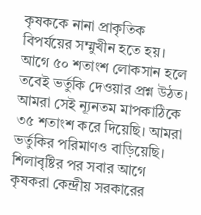কৃষককে নানা প্রাকৃতিক বিপর্যয়ের সম্মুখীন হতে হয়। আগে ৫০ শতাংশ লোকসান হলে তবেই ভর্তুকি দেওয়ার প্রশ্ন উঠত। আমরা সেই ন্যূনতম মাপকাঠিকে ৩৫ শতাংশ করে দিয়েছি। আমরা ভর্তুকির পরিমাণও বাড়িয়েছি। শিলাবৃষ্টির পর সবার আগে কৃষকরা কেন্দ্রীয় সরকারের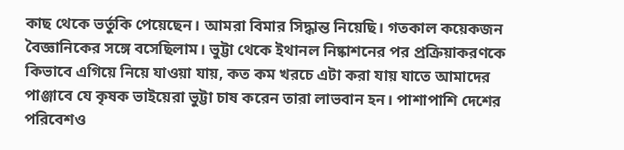কাছ থেকে ভর্তুকি পেয়েছেন। আমরা বিমার সিদ্ধান্ত নিয়েছি। গতকাল কয়েকজন বৈজ্ঞানিকের সঙ্গে বসেছিলাম। ভুট্টা থেকে ইথানল নিষ্কাশনের পর প্রক্রিয়াকরণকে কিভাবে এগিয়ে নিয়ে যাওয়া যায়, কত কম খরচে এটা করা যায় যাতে আমাদের পাঞ্জাবে যে কৃষক ভাইয়েরা ভুট্টা চাষ করেন তারা লাভবান হন। পাশাপাশি দেশের পরিবেশও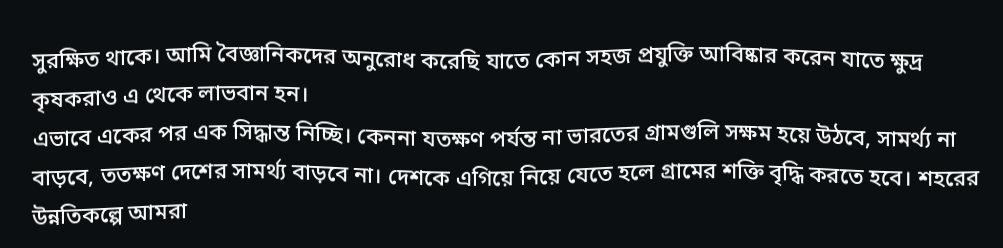সুরক্ষিত থাকে। আমি বৈজ্ঞানিকদের অনুরোধ করেছি যাতে কোন সহজ প্রযুক্তি আবিষ্কার করেন যাতে ক্ষুদ্র কৃষকরাও এ থেকে লাভবান হন।
এভাবে একের পর এক সিদ্ধান্ত নিচ্ছি। কেননা যতক্ষণ পর্যন্ত না ভারতের গ্রামগুলি সক্ষম হয়ে উঠবে, সামর্থ্য না বাড়বে, ততক্ষণ দেশের সামর্থ্য বাড়বে না। দেশকে এগিয়ে নিয়ে যেতে হলে গ্রামের শক্তি বৃদ্ধি করতে হবে। শহরের উন্নতিকল্পে আমরা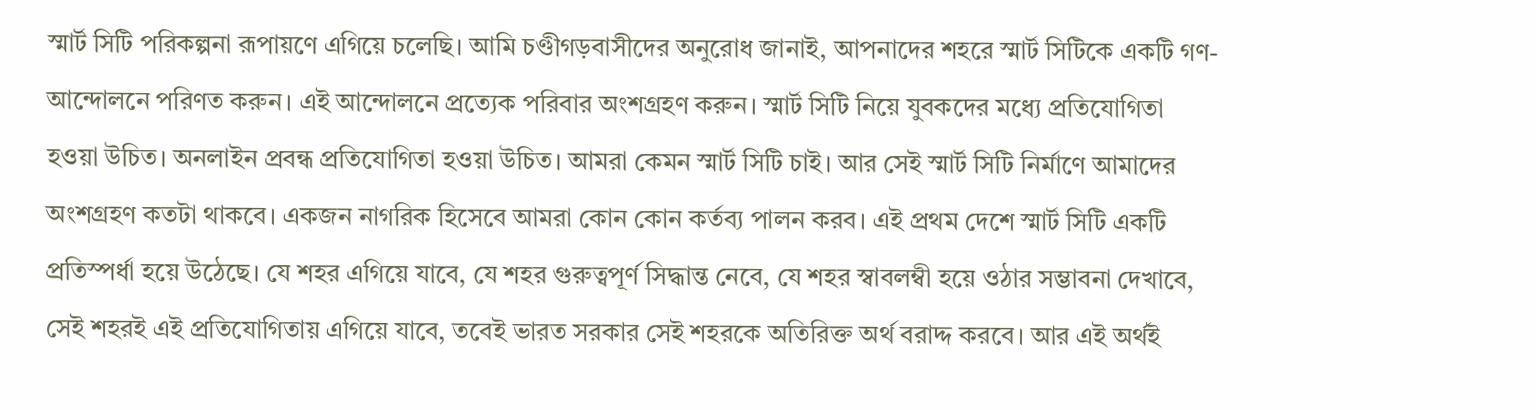স্মার্ট সিটি পরিকল্পনা রূপায়ণে এগিয়ে চলেছি। আমি চণ্ডীগড়বাসীদের অনুরোধ জানাই, আপনাদের শহরে স্মার্ট সিটিকে একটি গণ-আন্দোলনে পরিণত করুন। এই আন্দোলনে প্রত্যেক পরিবার অংশগ্রহণ করুন। স্মার্ট সিটি নিয়ে যুবকদের মধ্যে প্রতিযোগিতা হওয়া উচিত। অনলাইন প্রবন্ধ প্রতিযোগিতা হওয়া উচিত। আমরা কেমন স্মার্ট সিটি চাই। আর সেই স্মার্ট সিটি নির্মাণে আমাদের অংশগ্রহণ কতটা থাকবে। একজন নাগরিক হিসেবে আমরা কোন কোন কর্তব্য পালন করব। এই প্রথম দেশে স্মার্ট সিটি একটি প্রতিস্পর্ধা হয়ে উঠেছে। যে শহর এগিয়ে যাবে, যে শহর গুরুত্বপূর্ণ সিদ্ধান্ত নেবে, যে শহর স্বাবলম্বী হয়ে ওঠার সম্ভাবনা দেখাবে, সেই শহরই এই প্রতিযোগিতায় এগিয়ে যাবে, তবেই ভারত সরকার সেই শহরকে অতিরিক্ত অর্থ বরাদ্দ করবে। আর এই অর্থই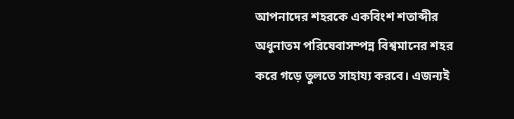আপনাদের শহরকে একবিংশ শতাব্দীর অধুনাতম পরিষেবাসম্পন্ন বিশ্বমানের শহর করে গড়ে তুলতে সাহায্য করবে। এজন্যই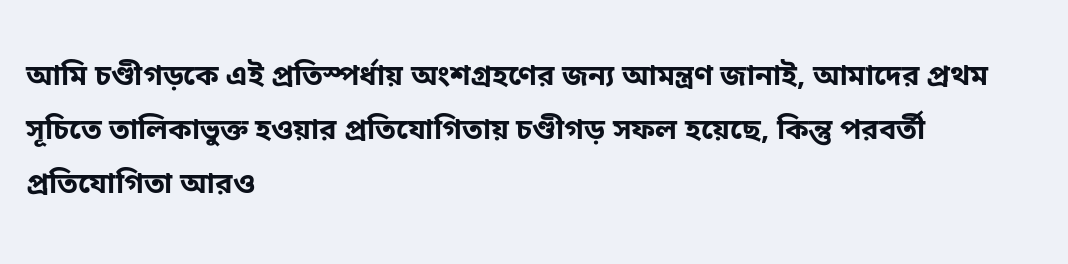আমি চণ্ডীগড়কে এই প্রতিস্পর্ধায় অংশগ্রহণের জন্য আমন্ত্রণ জানাই, আমাদের প্রথম সূচিতে তালিকাভুক্ত হওয়ার প্রতিযোগিতায় চণ্ডীগড় সফল হয়েছে, কিন্তু পরবর্তী প্রতিযোগিতা আরও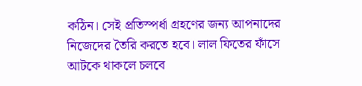কঠিন। সেই প্রতিস্পর্ধা গ্রহণের জন্য আপনাদের নিজেদের তৈরি করতে হবে। লাল ফিতের ফাঁসে আটকে থাকলে চলবে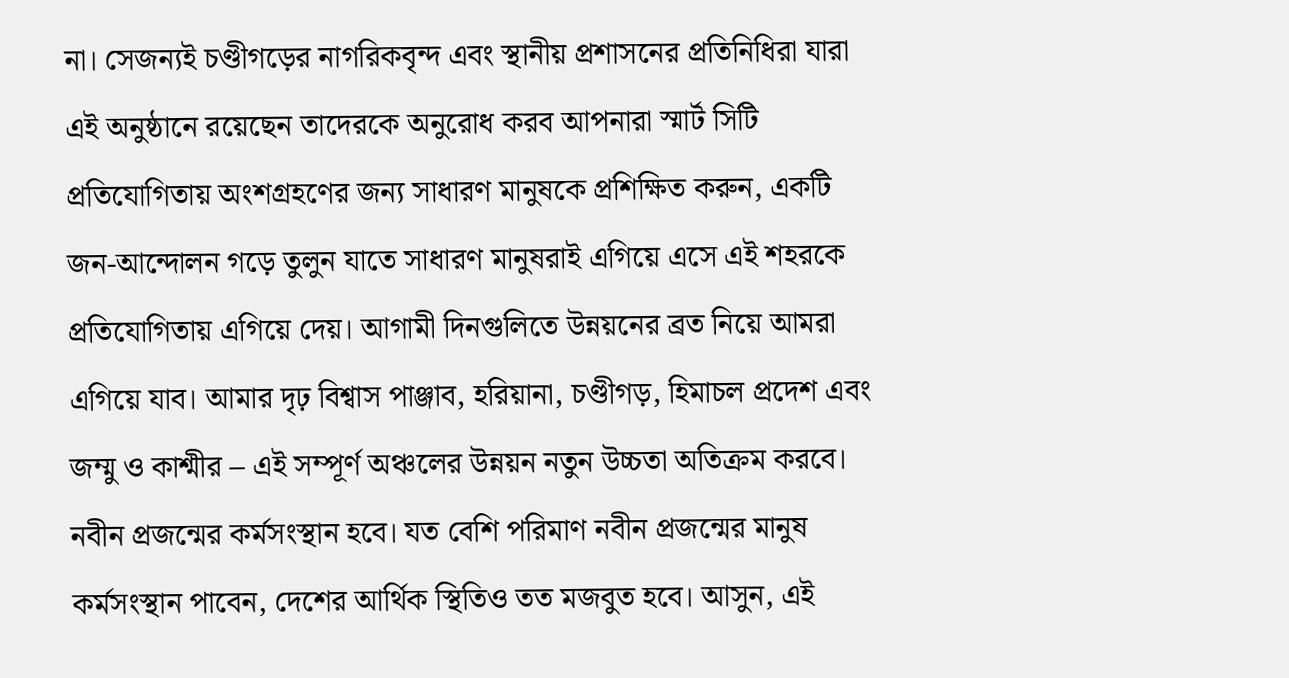না। সেজন্যই চণ্ডীগড়ের নাগরিকবৃন্দ এবং স্থানীয় প্রশাসনের প্রতিনিধিরা যারা এই অনুষ্ঠানে রয়েছেন তাদেরকে অনুরোধ করব আপনারা স্মার্ট সিটি প্রতিযোগিতায় অংশগ্রহণের জন্য সাধারণ মানুষকে প্রশিক্ষিত করুন, একটি জন-আন্দোলন গড়ে তুলুন যাতে সাধারণ মানুষরাই এগিয়ে এসে এই শহরকে প্রতিযোগিতায় এগিয়ে দেয়। আগামী দিনগুলিতে উন্নয়নের ব্রত নিয়ে আমরা এগিয়ে যাব। আমার দৃঢ় বিশ্বাস পাঞ্জাব, হরিয়ানা, চণ্ডীগড়, হিমাচল প্রদেশ এবং জম্মু ও কাশ্মীর – এই সম্পূর্ণ অঞ্চলের উন্নয়ন নতুন উচ্চতা অতিক্রম করবে। নবীন প্রজন্মের কর্মসংস্থান হবে। যত বেশি পরিমাণ নবীন প্রজন্মের মানুষ কর্মসংস্থান পাবেন, দেশের আর্থিক স্থিতিও তত মজবুত হবে। আসুন, এই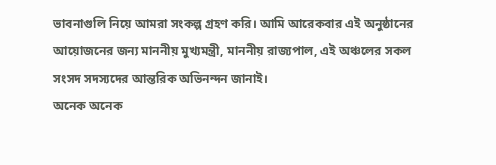ভাবনাগুলি নিয়ে আমরা সংকল্প গ্রহণ করি। আমি আরেকবার এই অনুষ্ঠানের আয়োজনের জন্য মাননীয় মুখ্যমন্ত্রী, মাননীয় রাজ্যপাল, এই অঞ্চলের সকল সংসদ সদস্যদের আন্তরিক অভিনন্দন জানাই।
অনেক অনেক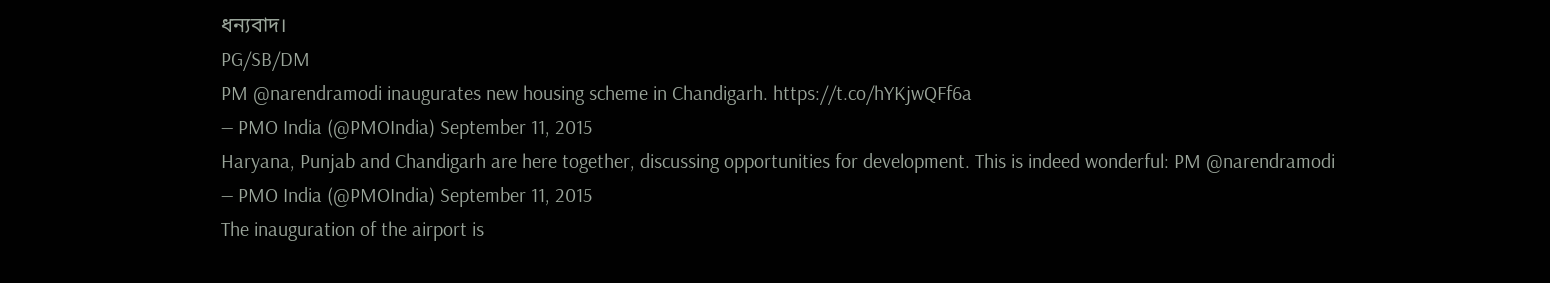ধন্যবাদ।
PG/SB/DM
PM @narendramodi inaugurates new housing scheme in Chandigarh. https://t.co/hYKjwQFf6a
— PMO India (@PMOIndia) September 11, 2015
Haryana, Punjab and Chandigarh are here together, discussing opportunities for development. This is indeed wonderful: PM @narendramodi
— PMO India (@PMOIndia) September 11, 2015
The inauguration of the airport is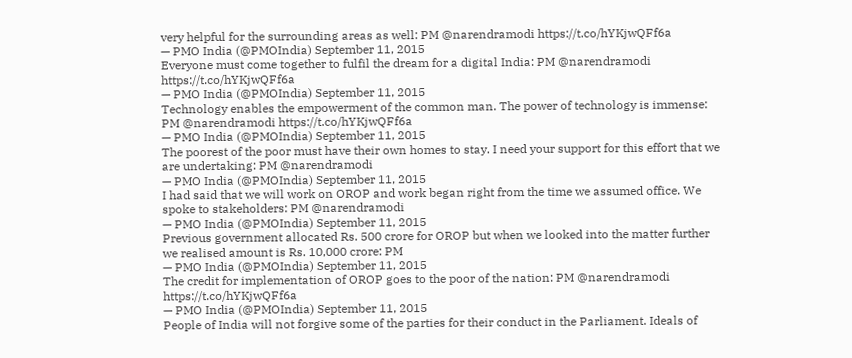very helpful for the surrounding areas as well: PM @narendramodi https://t.co/hYKjwQFf6a
— PMO India (@PMOIndia) September 11, 2015
Everyone must come together to fulfil the dream for a digital India: PM @narendramodi https://t.co/hYKjwQFf6a
— PMO India (@PMOIndia) September 11, 2015
Technology enables the empowerment of the common man. The power of technology is immense: PM @narendramodi https://t.co/hYKjwQFf6a
— PMO India (@PMOIndia) September 11, 2015
The poorest of the poor must have their own homes to stay. I need your support for this effort that we are undertaking: PM @narendramodi
— PMO India (@PMOIndia) September 11, 2015
I had said that we will work on OROP and work began right from the time we assumed office. We spoke to stakeholders: PM @narendramodi
— PMO India (@PMOIndia) September 11, 2015
Previous government allocated Rs. 500 crore for OROP but when we looked into the matter further we realised amount is Rs. 10,000 crore: PM
— PMO India (@PMOIndia) September 11, 2015
The credit for implementation of OROP goes to the poor of the nation: PM @narendramodi https://t.co/hYKjwQFf6a
— PMO India (@PMOIndia) September 11, 2015
People of India will not forgive some of the parties for their conduct in the Parliament. Ideals of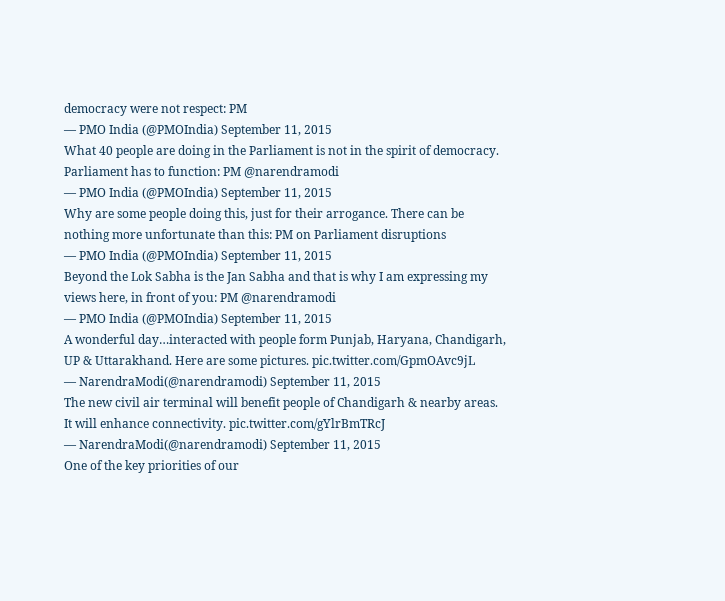democracy were not respect: PM
— PMO India (@PMOIndia) September 11, 2015
What 40 people are doing in the Parliament is not in the spirit of democracy. Parliament has to function: PM @narendramodi
— PMO India (@PMOIndia) September 11, 2015
Why are some people doing this, just for their arrogance. There can be nothing more unfortunate than this: PM on Parliament disruptions
— PMO India (@PMOIndia) September 11, 2015
Beyond the Lok Sabha is the Jan Sabha and that is why I am expressing my views here, in front of you: PM @narendramodi
— PMO India (@PMOIndia) September 11, 2015
A wonderful day…interacted with people form Punjab, Haryana, Chandigarh, UP & Uttarakhand. Here are some pictures. pic.twitter.com/GpmOAvc9jL
— NarendraModi(@narendramodi) September 11, 2015
The new civil air terminal will benefit people of Chandigarh & nearby areas. It will enhance connectivity. pic.twitter.com/gYlrBmTRcJ
— NarendraModi(@narendramodi) September 11, 2015
One of the key priorities of our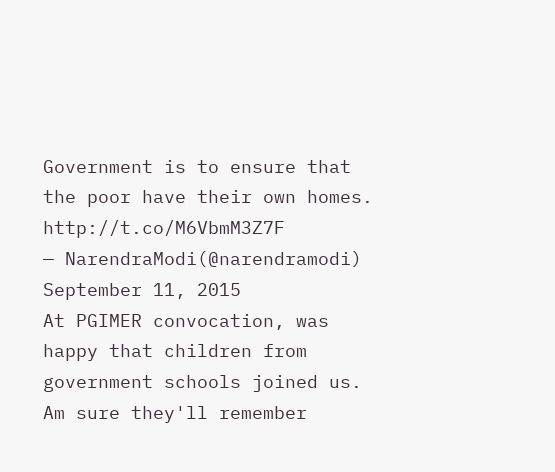Government is to ensure that the poor have their own homes. http://t.co/M6VbmM3Z7F
— NarendraModi(@narendramodi) September 11, 2015
At PGIMER convocation, was happy that children from government schools joined us. Am sure they'll remember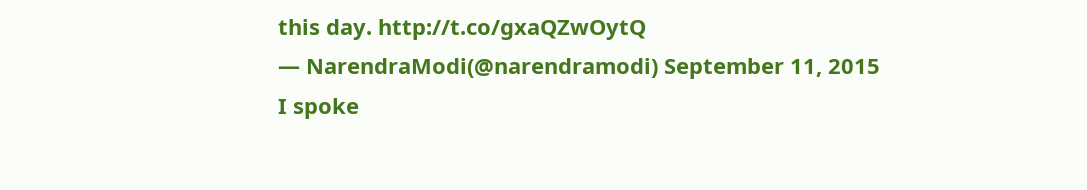this day. http://t.co/gxaQZwOytQ
— NarendraModi(@narendramodi) September 11, 2015
I spoke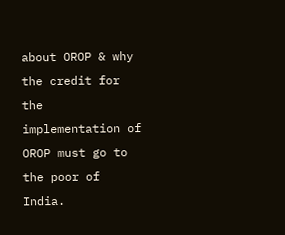about OROP & why the credit for the implementation of OROP must go to the poor of India.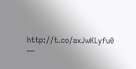http://t.co/axJwKLyfu0
—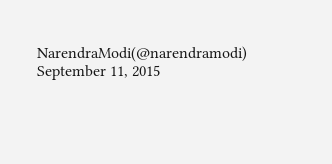NarendraModi(@narendramodi) September 11, 2015